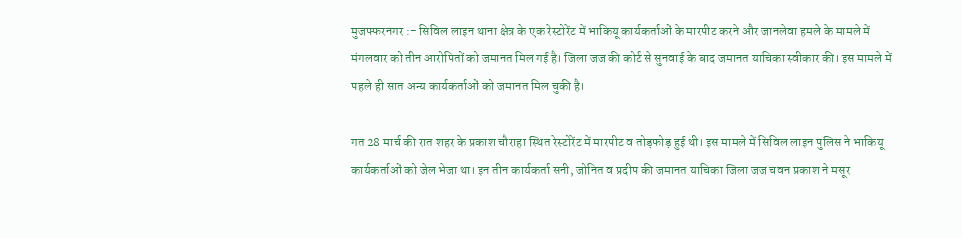मुजफ्फरनगर :- सिविल लाइन थाना क्षेत्र के एक रेस्टोरेंट में भाकियू कार्यकर्ताओं के मारपीट करने और जानलेवा हमले के मामले में मंगलवार को तीन आरोपितों को जमानत मिल गई है। जिला जज की कोर्ट से सुनवाई के बाद जमानत याचिका स्वीकार की। इस मामले में पहले ही सात अन्य कार्यकर्ताओं को जमानत मिल चुकी है।

गत 28 मार्च की रात शहर के प्रकाश चौराहा स्थित रेस्टोरेंट में मारपीट व तोड़फोड़ हुई थी। इस मामले में सिविल लाइन पुलिस ने भाकियू कार्यकर्ताओं को जेल भेजा था। इन तीन कार्यकर्ता सनी, जोनित व प्रदीप की जमानत याचिका जिला जज चवन प्रकाश ने मसूर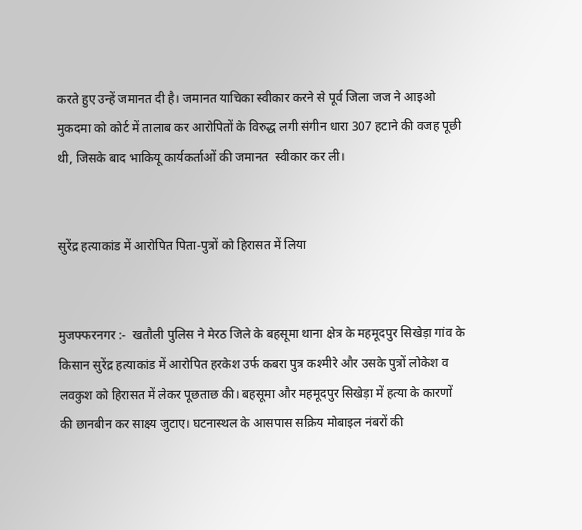करते हुए उन्हें जमानत दी है। जमानत याचिका स्वीकार करने से पूर्व जिला जज ने आइओ मुकदमा को कोर्ट में तालाब कर आरोपितों के विरुद्ध लगी संगीन धारा 307 हटाने की वजह पूछी थी, जिसके बाद भाकियू कार्यकर्ताओं की जमानत  स्वीकार कर ली।


सुरेंद्र हत्याकांड में आरोपित पिता-पुत्रों को हिरासत में लिया


मुजफ्फरनगर :-  खतौली पुलिस ने मेरठ जिले के बहसूमा थाना क्षेत्र के महमूदपुर सिखेड़ा गांव के किसान सुरेंद्र हत्याकांड में आरोपित हरकेश उर्फ कबरा पुत्र कश्मीरे और उसके पुत्रों लोकेश व लवकुश को हिरासत में लेकर पूछताछ की। बहसूमा और महमूदपुर सिखेड़ा में हत्या के कारणों की छानबीन कर साक्ष्य जुटाए। घटनास्थल के आसपास सक्रिय मोबाइल नंबरों की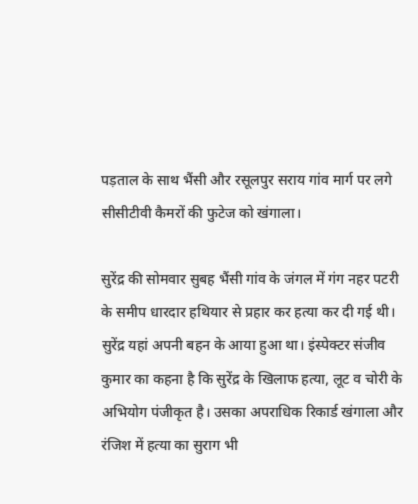पड़ताल के साथ भैंसी और रसूलपुर सराय गांव मार्ग पर लगे सीसीटीवी कैमरों की फुटेज को खंगाला।

सुरेंद्र की सोमवार सुबह भैंसी गांव के जंगल में गंग नहर पटरी के समीप धारदार हथियार से प्रहार कर हत्या कर दी गई थी। सुरेंद्र यहां अपनी बहन के आया हुआ था। इंस्पेक्टर संजीव कुमार का कहना है कि सुरेंद्र के खिलाफ हत्या, लूट व चोरी के अभियोग पंजीकृत है। उसका अपराधिक रिकार्ड खंगाला और रंजिश में हत्या का सुराग भी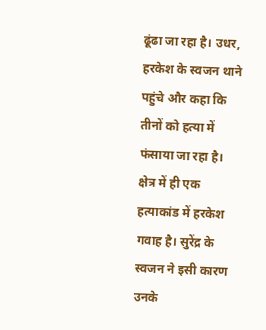ढूंढा जा रहा है। उधर, हरकेश के स्वजन थाने पहुंचे और कहा कि तीनों को हत्या में फंसाया जा रहा है। क्षेत्र में ही एक हत्याकांड में हरकेश गवाह है। सुरेंद्र के स्वजन ने इसी कारण उनके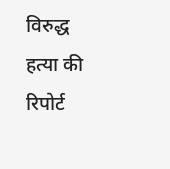विरुद्ध हत्या की रिपोर्ट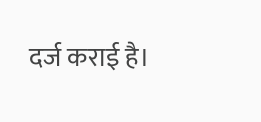दर्ज कराई है।